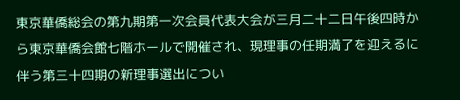東京華僑総会の第九期第一次会員代表大会が三月二十二日午後四時から東京華僑会館七階ホールで開催され、現理事の任期満了を迎えるに伴う第三十四期の新理事選出につい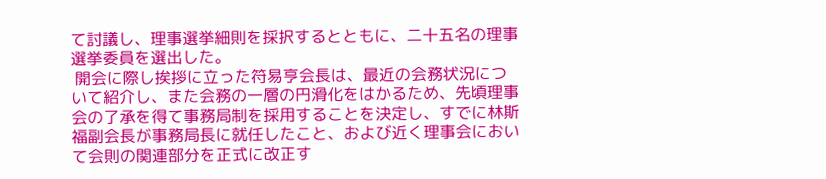て討議し、理事選挙細則を採択するとともに、二十五名の理事選挙委員を選出した。
 開会に際し挨拶に立った符易亨会長は、最近の会務状況について紹介し、また会務の一層の円滑化をはかるため、先頃理事会の了承を得て事務局制を採用することを決定し、すでに林斯福副会長が事務局長に就任したこと、および近く理事会において会則の関連部分を正式に改正す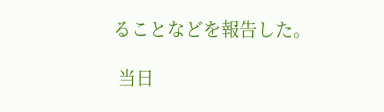ることなどを報告した。

 当日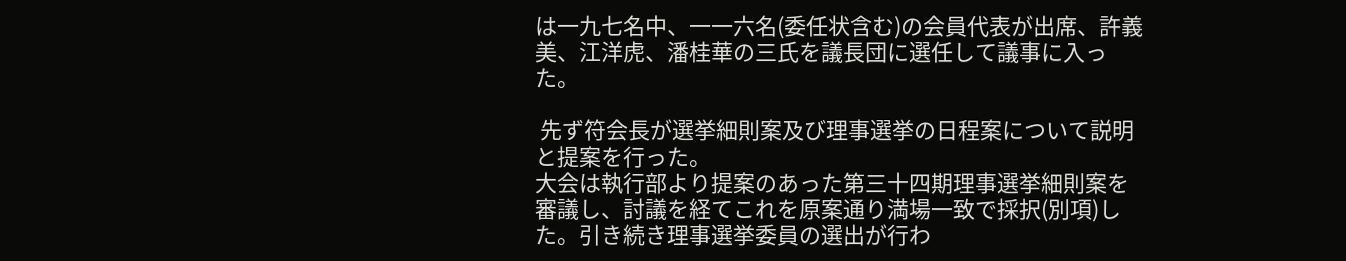は一九七名中、一一六名(委任状含む)の会員代表が出席、許義美、江洋虎、潘桂華の三氏を議長団に選任して議事に入った。

 先ず符会長が選挙細則案及び理事選挙の日程案について説明と提案を行った。
大会は執行部より提案のあった第三十四期理事選挙細則案を審議し、討議を経てこれを原案通り満場一致で採択(別項)した。引き続き理事選挙委員の選出が行わ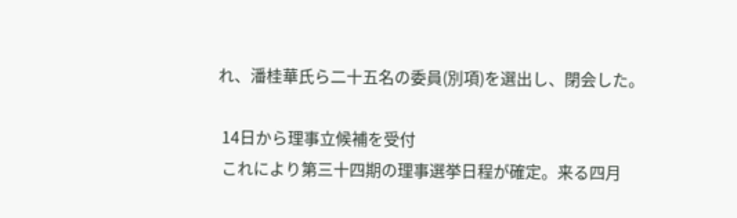れ、潘桂華氏ら二十五名の委員(別項)を選出し、閉会した。

 14日から理事立候補を受付
 これにより第三十四期の理事選挙日程が確定。来る四月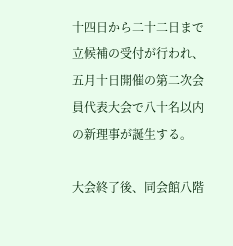十四日から二十二日まで立候補の受付が行われ、五月十日開催の第二次会員代表大会で八十名以内の新理事が誕生する。

大会終了後、同会館八階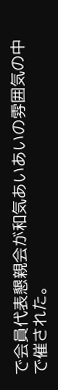で会員代表懇親会が和気あいあいの雰囲気の中で催された。